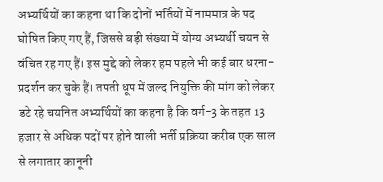अभ्यर्थियों का कहना था कि दोनों भर्तियों में नाममात्र के पद घोषित किए गए हैं, जिससे बड़ी संख्या में योग्य अभ्यर्थी चयन से वंचित रह गए हैं। इस मुद्दे को लेकर हम पहले भी कई बार धरना-प्रदर्शन कर चुके हैं। तपती धूप में जल्द नियुक्ति की मांग को लेकर डटे रहे चयनित अभ्यर्थियों का कहना है कि वर्ग-3 के तहत 13 हजार से अधिक पदों पर होने वाली भर्ती प्रक्रिया करीब एक साल से लगातार कानूनी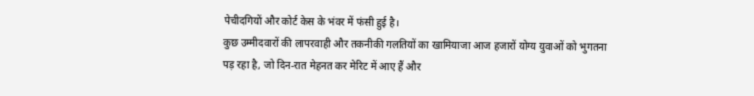पेचीदगियों और कोर्ट केस के भंवर में फंसी हुई है।
कुछ उम्मीदवारों की लापरवाही और तकनीकी गलतियों का खामियाजा आज हजारों योग्य युवाओं को भुगतना पड़ रहा है, जो दिन-रात मेहनत कर मेरिट में आए हैं और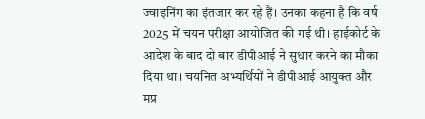ज्वाइनिंग का इंतजार कर रहे हैं। उनका कहना है कि वर्ष 2025 में चयन परीक्षा आयोजित की गई थी। हाईकोर्ट के आदेश के बाद दो बार डीपीआई ने सुधार करने का मौका दिया था। चयनित अभ्यर्थियों ने डीपीआई आयुक्त और मप्र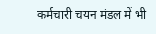कर्मचारी चयन मंडल में भी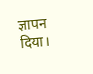ज्ञापन दिया।